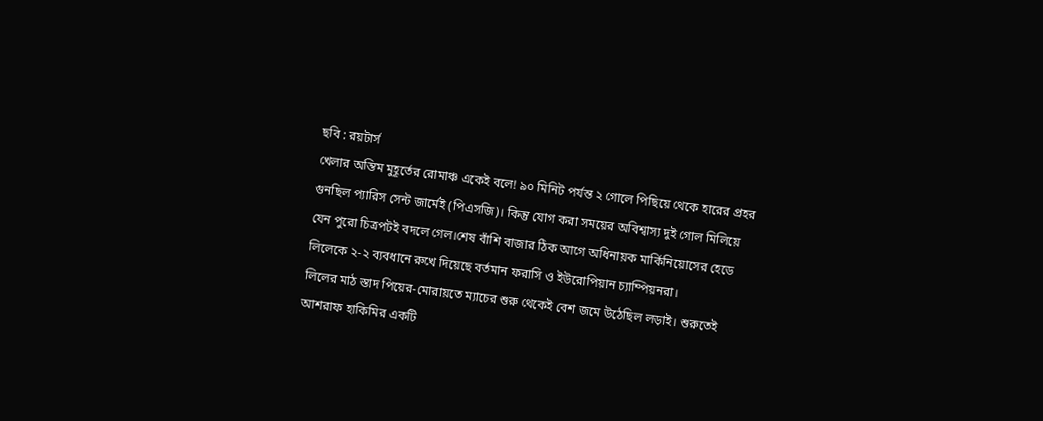ছবি : রয়টার্স
খেলার অন্তিম মুহূর্তের রোমাঞ্চ একেই বলে! ৯০ মিনিট পর্যন্ত ২ গোলে পিছিয়ে থেকে হারের প্রহর গুনছিল প্যারিস সেন্ট জার্মেই (পিএসজি)। কিন্তু যোগ করা সময়ের অবিশ্বাস্য দুই গোল মিলিয়ে যেন পুরো চিত্রপটই বদলে গেল।শেষ বাঁশি বাজার ঠিক আগে অধিনায়ক মার্কিনিয়োসের হেডে লিলেকে ২-২ ব্যবধানে রুখে দিয়েছে বর্তমান ফরাসি ও ইউরোপিয়ান চ্যাম্পিয়নরা।
লিলের মাঠ স্তাদ পিয়ের-মোরায়তে ম্যাচের শুরু থেকেই বেশ জমে উঠেছিল লড়াই। শুরুতেই আশরাফ হাকিমির একটি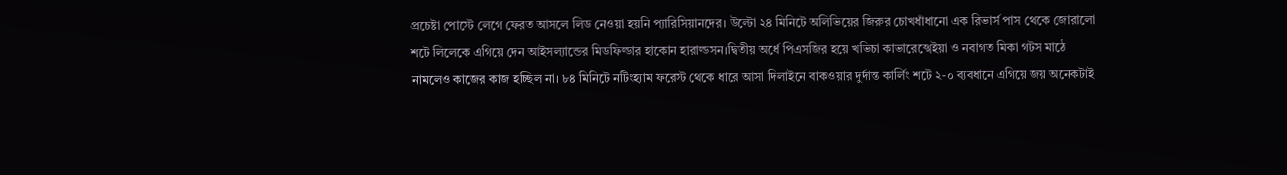প্রচেষ্টা পোস্টে লেগে ফেরত আসলে লিড নেওয়া হয়নি প্যারিসিয়ানদের। উল্টো ২৪ মিনিটে অলিভিয়ের জিরুর চোখধাঁধানো এক রিভার্স পাস থেকে জোরালো শটে লিলেকে এগিয়ে দেন আইসল্যান্ডের মিডফিল্ডার হাকোন হারাল্ডসন।দ্বিতীয় অর্ধে পিএসজির হয়ে খভিচা কাভারেস্খেইয়া ও নবাগত মিকা গটস মাঠে নামলেও কাজের কাজ হচ্ছিল না। ৮৪ মিনিটে নটিংহ্যাম ফরেস্ট থেকে ধারে আসা দিলাইনে বাকওয়ার দুর্দান্ত কার্লিং শটে ২-০ ব্যবধানে এগিয়ে জয় অনেকটাই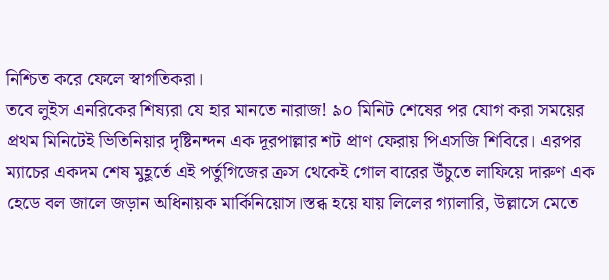নিশ্চিত করে ফেলে স্বাগতিকরা।
তবে লুইস এনরিকের শিষ্যরা যে হার মানতে নারাজ! ৯০ মিনিট শেষের পর যোগ করা সময়ের প্রথম মিনিটেই ভিতিনিয়ার দৃষ্টিনন্দন এক দূরপাল্লার শট প্রাণ ফেরায় পিএসজি শিবিরে। এরপর ম্যাচের একদম শেষ মুহূর্তে এই পর্তুগিজের ক্রস থেকেই গোল বারের উঁচুতে লাফিয়ে দারুণ এক হেডে বল জালে জড়ান অধিনায়ক মার্কিনিয়োস।স্তব্ধ হয়ে যায় লিলের গ্যালারি, উল্লাসে মেতে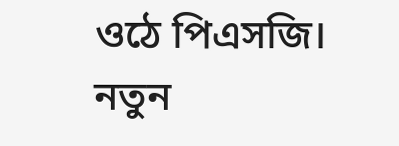ওঠে পিএসজি।
নতুন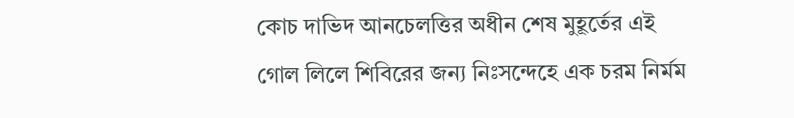কোচ দাভিদ আনচেলত্তির অধীন শেষ মুহূর্তের এই গোল লিলে শিবিরের জন্য নিঃসন্দেহে এক চরম নির্মম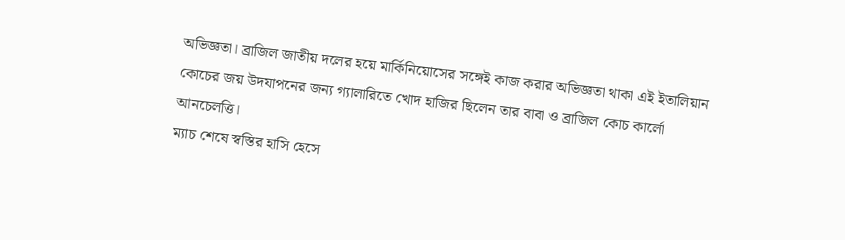অভিজ্ঞতা। ব্রাজিল জাতীয় দলের হয়ে মার্কিনিয়োসের সঙ্গেই কাজ করার অভিজ্ঞতা থাকা এই ইতালিয়ান কোচের জয় উদযাপনের জন্য গ্যালারিতে খোদ হাজির ছিলেন তার বাবা ও ব্রাজিল কোচ কার্লো আনচেলত্তি।
ম্যাচ শেষে স্বস্তির হাসি হেসে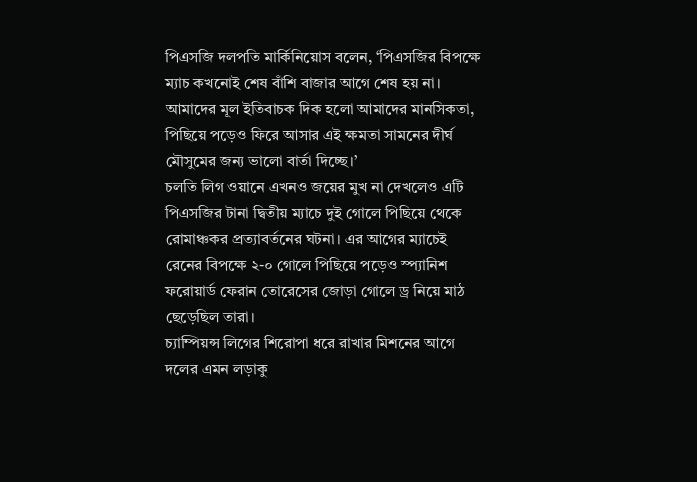পিএসজি দলপতি মার্কিনিয়োস বলেন, ‘পিএসজির বিপক্ষে ম্যাচ কখনোই শেষ বাঁশি বাজার আগে শেষ হয় না। আমাদের মূল ইতিবাচক দিক হলো আমাদের মানসিকতা, পিছিয়ে পড়েও ফিরে আসার এই ক্ষমতা সামনের দীর্ঘ মৌসুমের জন্য ভালো বার্তা দিচ্ছে।’
চলতি লিগ ওয়ানে এখনও জয়ের মুখ না দেখলেও এটি পিএসজির টানা দ্বিতীয় ম্যাচে দুই গোলে পিছিয়ে থেকে রোমাঞ্চকর প্রত্যাবর্তনের ঘটনা। এর আগের ম্যাচেই রেনের বিপক্ষে ২-০ গোলে পিছিয়ে পড়েও স্প্যানিশ ফরোয়ার্ড ফেরান তোরেসের জোড়া গোলে ড্র নিয়ে মাঠ ছেড়েছিল তারা।
চ্যাম্পিয়ন্স লিগের শিরোপা ধরে রাখার মিশনের আগে দলের এমন লড়াকু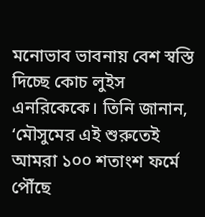মনোভাব ভাবনায় বেশ স্বস্তি দিচ্ছে কোচ লুইস এনরিকেকে। তিনি জানান, ‘মৌসুমের এই শুরুতেই আমরা ১০০ শতাংশ ফর্মে পৌঁছে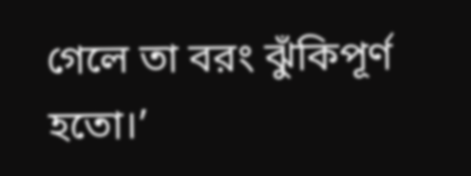গেলে তা বরং ঝুঁকিপূর্ণ হতো।’